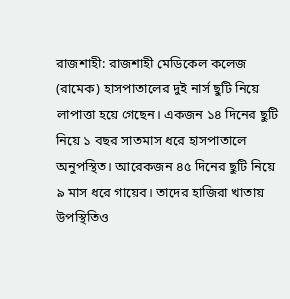রাজশাহী: রাজশাহী মেডিকেল কলেজ (রামেক) হাসপাতালের দুই নার্স ছুটি নিয়ে লাপাত্তা হয়ে গেছেন। একজন ১৪ দিনের ছুটি নিয়ে ১ বছর সাতমাস ধরে হাসপাতালে অনুপস্থিত। আরেকজন ৪৫ দিনের ছুটি নিয়ে ৯ মাস ধরে গায়েব। তাদের হাজিরা খাতায় উপস্থিতিও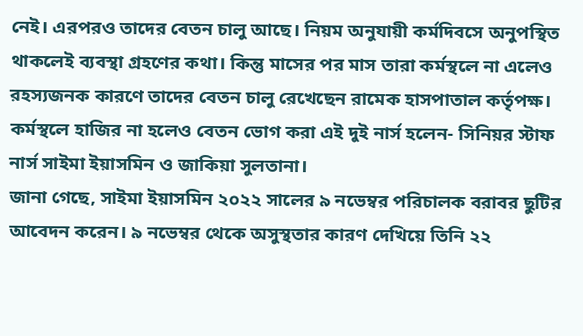নেই। এরপরও তাদের বেতন চালু আছে। নিয়ম অনুযায়ী কর্মদিবসে অনুপস্থিত থাকলেই ব্যবস্থা গ্রহণের কথা। কিন্তু মাসের পর মাস তারা কর্মস্থলে না এলেও রহস্যজনক কারণে তাদের বেতন চালু রেখেছেন রামেক হাসপাতাল কর্তৃপক্ষ।
কর্মস্থলে হাজির না হলেও বেতন ভোগ করা এই দুই নার্স হলেন- সিনিয়র স্টাফ নার্স সাইমা ইয়াসমিন ও জাকিয়া সুলতানা।
জানা গেছে, সাইমা ইয়াসমিন ২০২২ সালের ৯ নভেম্বর পরিচালক বরাবর ছুটির আবেদন করেন। ৯ নভেম্বর থেকে অসুস্থতার কারণ দেখিয়ে তিনি ২২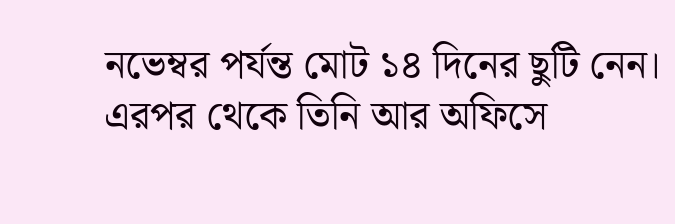নভেম্বর পর্যন্ত মোট ১৪ দিনের ছুটি নেন। এরপর থেকে তিনি আর অফিসে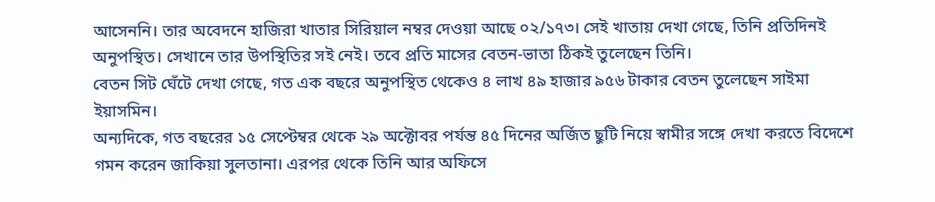আসেননি। তার অবেদনে হাজিরা খাতার সিরিয়াল নম্বর দেওয়া আছে ০২/১৭৩। সেই খাতায় দেখা গেছে, তিনি প্রতিদিনই অনুপস্থিত। সেখানে তার উপস্থিতির সই নেই। তবে প্রতি মাসের বেতন-ভাতা ঠিকই তুলেছেন তিনি।
বেতন সিট ঘেঁটে দেখা গেছে, গত এক বছরে অনুপস্থিত থেকেও ৪ লাখ ৪৯ হাজার ৯৫৬ টাকার বেতন তুলেছেন সাইমা ইয়াসমিন।
অন্যদিকে, গত বছরের ১৫ সেপ্টেম্বর থেকে ২৯ অক্টোবর পর্যন্ত ৪৫ দিনের অর্জিত ছুটি নিয়ে স্বামীর সঙ্গে দেখা করতে বিদেশে গমন করেন জাকিয়া সুলতানা। এরপর থেকে তিনি আর অফিসে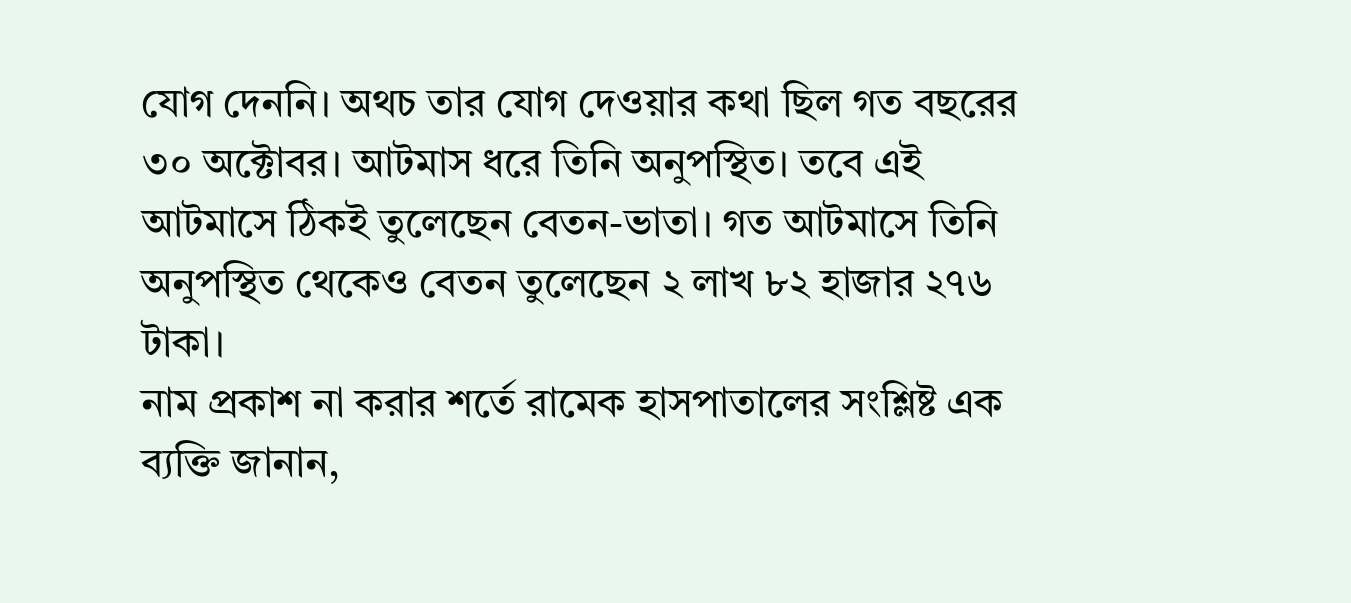যোগ দেননি। অথচ তার যোগ দেওয়ার কথা ছিল গত বছরের ৩০ অক্টোবর। আটমাস ধরে তিনি অনুপস্থিত। তবে এই আটমাসে ঠিকই তুলেছেন বেতন-ভাতা। গত আটমাসে তিনি অনুপস্থিত থেকেও বেতন তুলেছেন ২ লাখ ৮২ হাজার ২৭৬ টাকা।
নাম প্রকাশ না করার শর্তে রামেক হাসপাতালের সংশ্লিষ্ট এক ব্যক্তি জানান,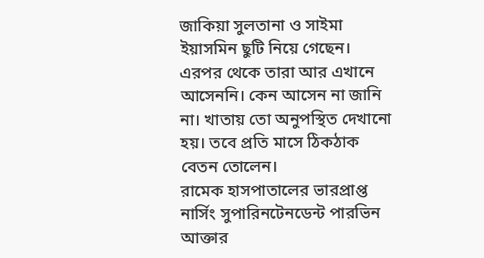জাকিয়া সুলতানা ও সাইমা ইয়াসমিন ছুটি নিয়ে গেছেন। এরপর থেকে তারা আর এখানে আসেননি। কেন আসেন না জানি না। খাতায় তো অনুপস্থিত দেখানো হয়। তবে প্রতি মাসে ঠিকঠাক বেতন তোলেন।
রামেক হাসপাতালের ভারপ্রাপ্ত নার্সিং সুপারিনটেনডেন্ট পারভিন আক্তার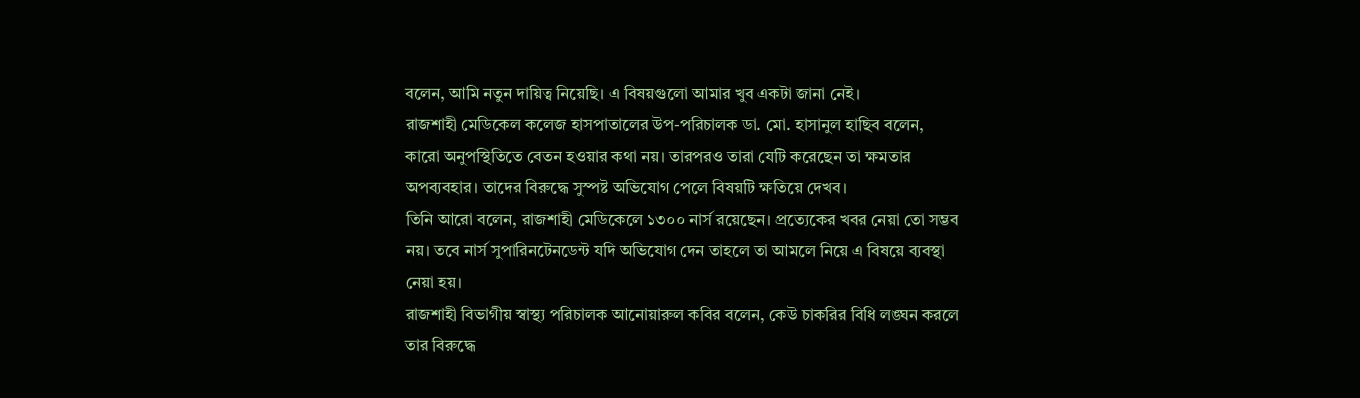বলেন, আমি নতুন দায়িত্ব নিয়েছি। এ বিষয়গুলো আমার খুব একটা জানা নেই।
রাজশাহী মেডিকেল কলেজ হাসপাতালের উপ-পরিচালক ডা. মো. হাসানুল হাছিব বলেন, কারো অনুপস্থিতিতে বেতন হওয়ার কথা নয়। তারপরও তারা যেটি করেছেন তা ক্ষমতার অপব্যবহার। তাদের বিরুদ্ধে সুস্পষ্ট অভিযোগ পেলে বিষয়টি ক্ষতিয়ে দেখব।
তিনি আরো বলেন, রাজশাহী মেডিকেলে ১৩০০ নার্স রয়েছেন। প্রত্যেকের খবর নেয়া তো সম্ভব নয়। তবে নার্স সুপারিনটেনডেন্ট যদি অভিযোগ দেন তাহলে তা আমলে নিয়ে এ বিষয়ে ব্যবস্থা নেয়া হয়।
রাজশাহী বিভাগীয় স্বাস্থ্য পরিচালক আনোয়ারুল কবির বলেন, কেউ চাকরির বিধি লঙ্ঘন করলে তার বিরুদ্ধে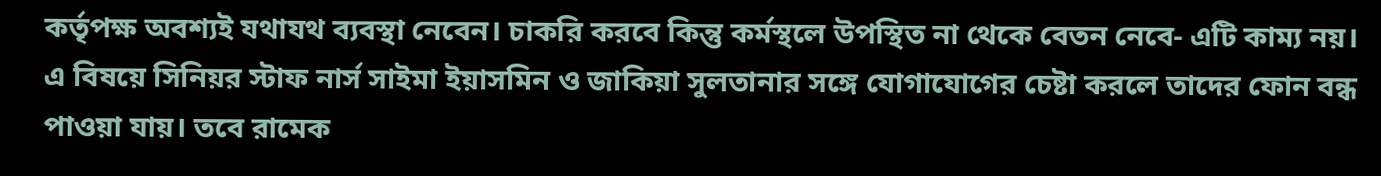কর্তৃপক্ষ অবশ্যই যথাযথ ব্যবস্থা নেবেন। চাকরি করবে কিন্তু কর্মস্থলে উপস্থিত না থেকে বেতন নেবে- এটি কাম্য নয়।
এ বিষয়ে সিনিয়র স্টাফ নার্স সাইমা ইয়াসমিন ও জাকিয়া সুলতানার সঙ্গে যোগাযোগের চেষ্টা করলে তাদের ফোন বন্ধ পাওয়া যায়। তবে রামেক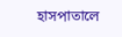হাসপাতালে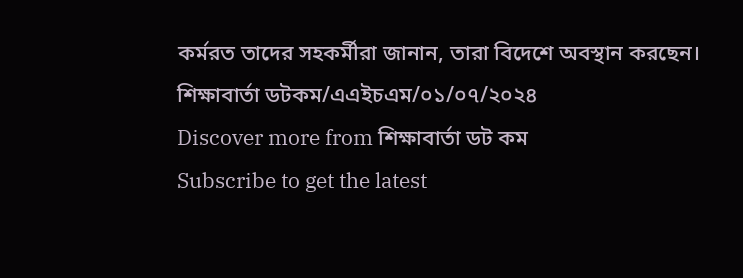কর্মরত তাদের সহকর্মীরা জানান, তারা বিদেশে অবস্থান করছেন।
শিক্ষাবার্তা ডটকম/এএইচএম/০১/০৭/২০২৪
Discover more from শিক্ষাবার্তা ডট কম
Subscribe to get the latest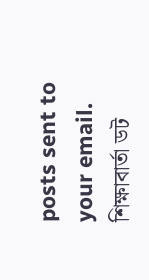posts sent to your email.
শিক্ষাবার্তা ডট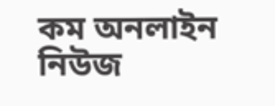কম অনলাইন নিউজ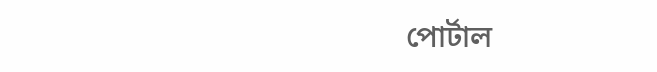পোর্টাল